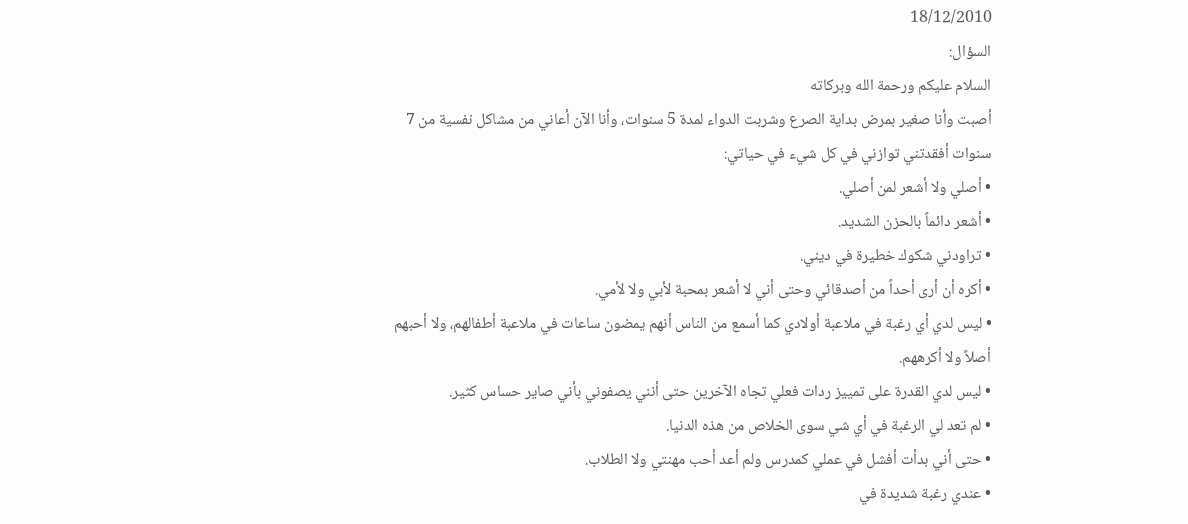18/12/2010
السؤال:
السلام عليكم ورحمة الله وبركاته
أصبت وأنا صغير بمرض بداية الصرع وشربت الدواء لمدة 5 سنوات، وأنا الآن أعاني من مشاكل نفسية من 7 سنوات أفقدتني توازني في كل شيء في حياتي:
• أصلي ولا أشعر لمن أصلي.
• أشعر دائماً بالحزن الشديد.
• تراودني شكوك خطيرة في ديني.
• أكره أن أرى أحداً من أصدقائي وحتى أني لا أشعر بمحبة لأبي ولا لأمي.
• ليس لدي أي رغبة في ملاعبة أولادي كما أسمع من الناس أنهم يمضون ساعات في ملاعبة أطفالهم، ولا أحبهم أصلاً ولا أكرههم.
• ليس لدي القدرة على تمييز ردات فعلي تجاه الآخرين حتى أنني يصفوني بأني صاير حساس كثير.
• لم تعد لي الرغبة في أي شي سوى الخلاص من هذه الدنيا.
• حتى أني بدأت أفشل في عملي كمدرس ولم أعد أحب مهنتي ولا الطلاب.
• عندي رغبة شديدة في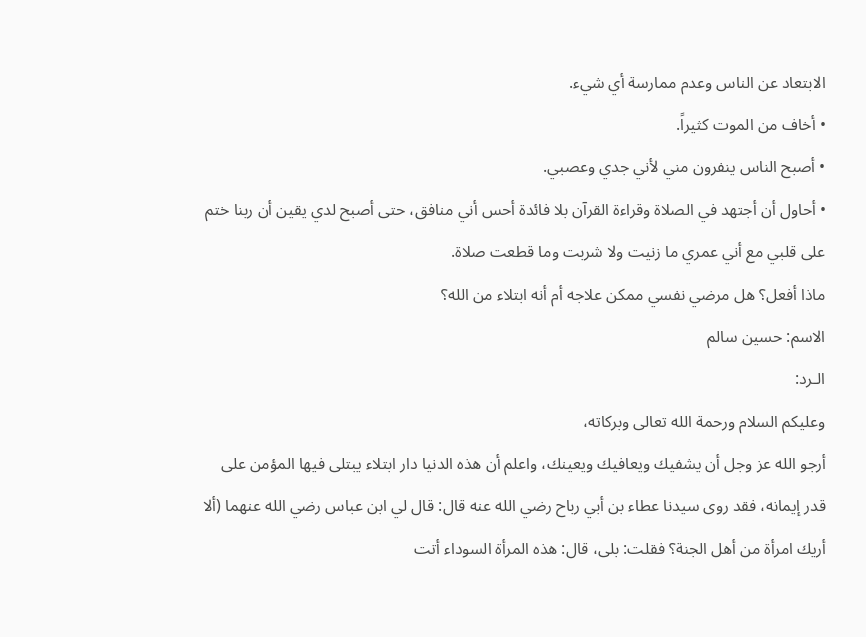الابتعاد عن الناس وعدم ممارسة أي شيء.
• أخاف من الموت كثيراً.
• أصبح الناس ينفرون مني لأني جدي وعصبي.
• أحاول أن أجتهد في الصلاة وقراءة القرآن بلا فائدة أحس أني منافق، حتى أصبح لدي يقين أن ربنا ختم على قلبي مع أني عمري ما زنيت ولا شربت وما قطعت صلاة.
ماذا أفعل؟ هل مرضي نفسي ممكن علاجه أم أنه ابتلاء من الله؟
الاسم: حسين سالم
الـرد:
وعليكم السلام ورحمة الله تعالى وبركاته،
أرجو الله عز وجل أن يشفيك ويعافيك ويعينك، واعلم أن هذه الدنيا دار ابتلاء يبتلى فيها المؤمن على قدر إيمانه، فقد روى سيدنا عطاء بن أبي رباح رضي الله عنه قال: قال لي ابن عباس رضي الله عنهما (ألا أريك امرأة من أهل الجنة؟ فقلت: بلى، قال: هذه المرأة السوداء أتت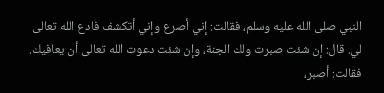النبي صلى الله عليه وسلم، فقالت: إني أصرع وإني أتكشف فادع الله تعالى لي. قال: إن شئت صبرت ولك الجنة، وإن شئت دعوت الله تعالى أن يعافيك. فقالت: أصبر،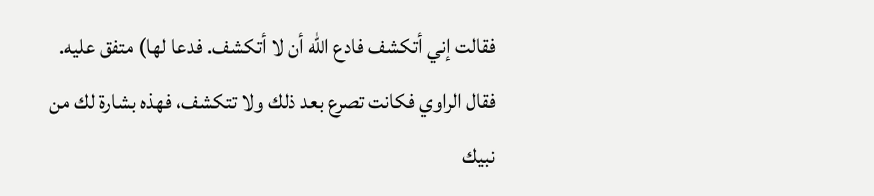فقالت إني أتكشف فادع الله أن لا أتكشف. فدعا لها) متفق عليه. فقال الراوي فكانت تصرع بعد ذلك ولا تتكشف، فهذه بشارة لك من نبيك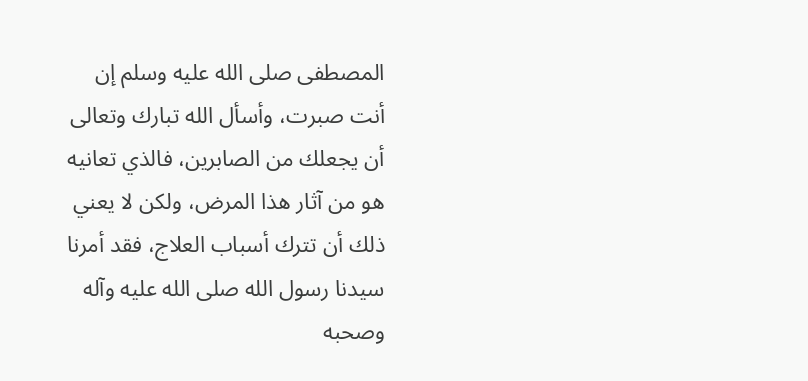المصطفى صلى الله عليه وسلم إن أنت صبرت، وأسأل الله تبارك وتعالى أن يجعلك من الصابرين، فالذي تعانيه هو من آثار هذا المرض، ولكن لا يعني ذلك أن تترك أسباب العلاج، فقد أمرنا سيدنا رسول الله صلى الله عليه وآله وصحبه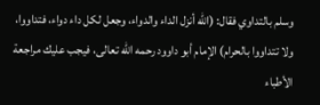وسلم بالتداوي فقال: (الله أنزل الداء والدواء، وجعل لكل داء دواء، فتداووا، ولا تتداووا بالحرام) الإمام أبو داوود رحمه الله تعالى، فيجب عليك مراجعة الأطباء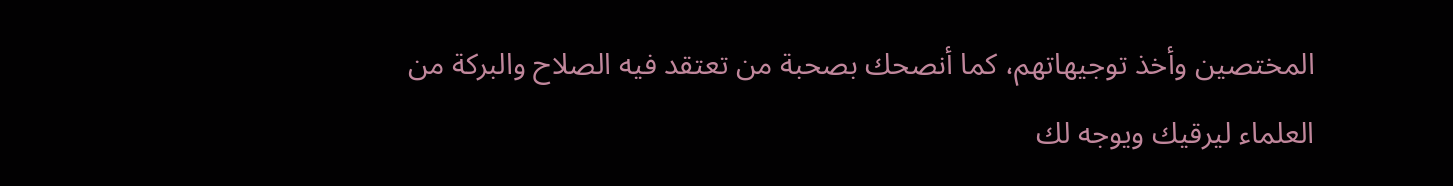المختصين وأخذ توجيهاتهم، كما أنصحك بصحبة من تعتقد فيه الصلاح والبركة من العلماء ليرقيك ويوجه لك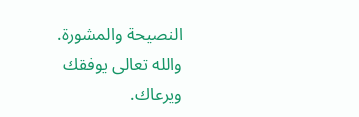النصيحة والمشورة.
والله تعالى يوفقك ويرعاك.